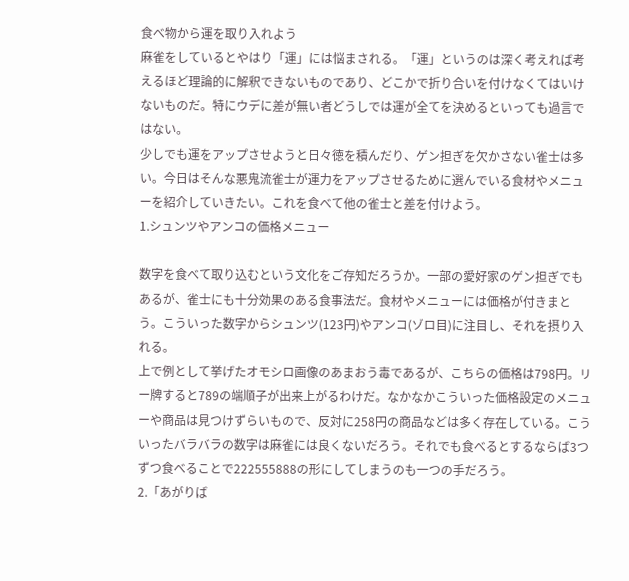食べ物から運を取り入れよう
麻雀をしているとやはり「運」には悩まされる。「運」というのは深く考えれば考えるほど理論的に解釈できないものであり、どこかで折り合いを付けなくてはいけないものだ。特にウデに差が無い者どうしでは運が全てを決めるといっても過言ではない。
少しでも運をアップさせようと日々徳を積んだり、ゲン担ぎを欠かさない雀士は多い。今日はそんな悪鬼流雀士が運力をアップさせるために選んでいる食材やメニューを紹介していきたい。これを食べて他の雀士と差を付けよう。
1.シュンツやアンコの価格メニュー

数字を食べて取り込むという文化をご存知だろうか。一部の愛好家のゲン担ぎでもあるが、雀士にも十分効果のある食事法だ。食材やメニューには価格が付きまとう。こういった数字からシュンツ(123円)やアンコ(ゾロ目)に注目し、それを摂り入れる。
上で例として挙げたオモシロ画像のあまおう毒であるが、こちらの価格は798円。リー牌すると789の端順子が出来上がるわけだ。なかなかこういった価格設定のメニューや商品は見つけずらいもので、反対に258円の商品などは多く存在している。こういったバラバラの数字は麻雀には良くないだろう。それでも食べるとするならば3つずつ食べることで222555888の形にしてしまうのも一つの手だろう。
2.「あがりば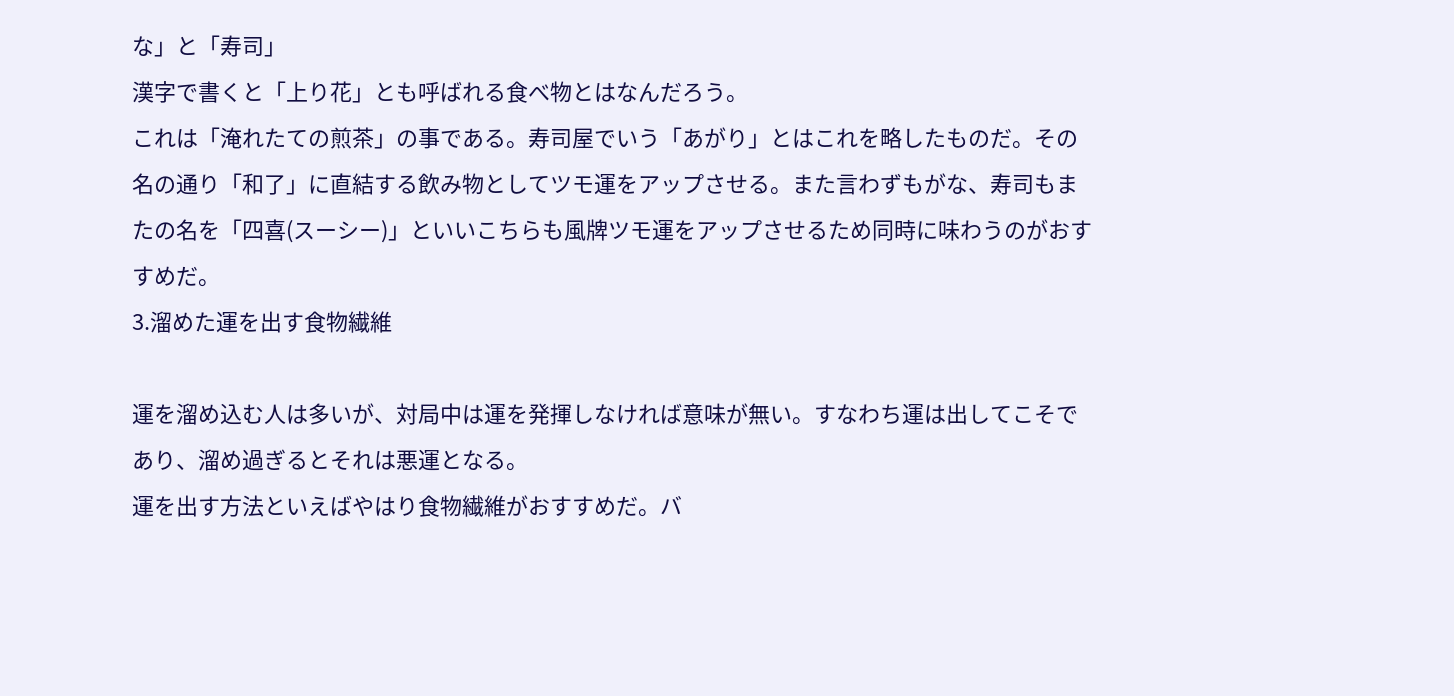な」と「寿司」
漢字で書くと「上り花」とも呼ばれる食べ物とはなんだろう。
これは「淹れたての煎茶」の事である。寿司屋でいう「あがり」とはこれを略したものだ。その名の通り「和了」に直結する飲み物としてツモ運をアップさせる。また言わずもがな、寿司もまたの名を「四喜(スーシー)」といいこちらも風牌ツモ運をアップさせるため同時に味わうのがおすすめだ。
3.溜めた運を出す食物繊維

運を溜め込む人は多いが、対局中は運を発揮しなければ意味が無い。すなわち運は出してこそであり、溜め過ぎるとそれは悪運となる。
運を出す方法といえばやはり食物繊維がおすすめだ。バ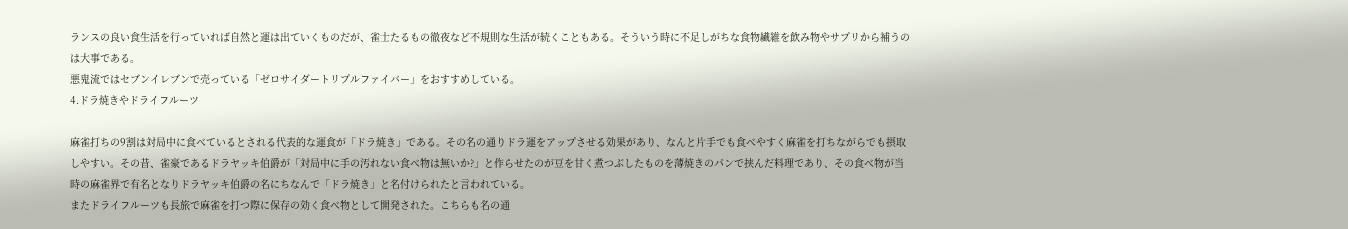ランスの良い食生活を行っていれば自然と運は出ていくものだが、雀士たるもの徹夜など不規則な生活が続くこともある。そういう時に不足しがちな食物繊維を飲み物やサプリから補うのは大事である。
悪鬼流ではセブンイレブンで売っている「ゼロサイダートリプルファイバー」をおすすめしている。
4.ドラ焼きやドライフルーツ

麻雀打ちの9割は対局中に食べているとされる代表的な運食が「ドラ焼き」である。その名の通りドラ運をアップさせる効果があり、なんと片手でも食べやすく麻雀を打ちながらでも摂取しやすい。その昔、雀豪であるドラヤッキ伯爵が「対局中に手の汚れない食べ物は無いか?」と作らせたのが豆を甘く煮つぶしたものを薄焼きのパンで挟んだ料理であり、その食べ物が当時の麻雀界で有名となりドラヤッキ伯爵の名にちなんで「ドラ焼き」と名付けられたと言われている。
またドライフルーツも長旅で麻雀を打つ際に保存の効く食べ物として開発された。こちらも名の通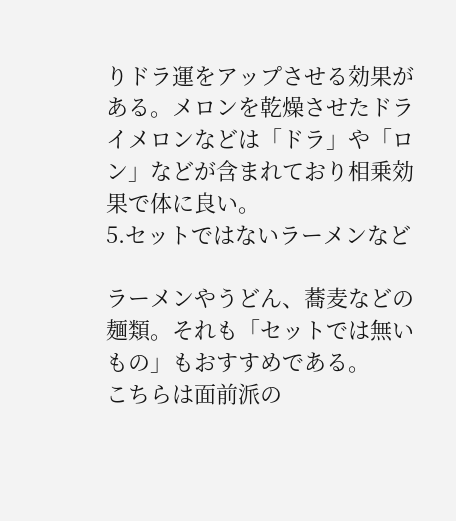りドラ運をアップさせる効果がある。メロンを乾燥させたドライメロンなどは「ドラ」や「ロン」などが含まれており相乗効果で体に良い。
5.セットではないラーメンなど

ラーメンやうどん、蕎麦などの麺類。それも「セットでは無いもの」もおすすめである。
こちらは面前派の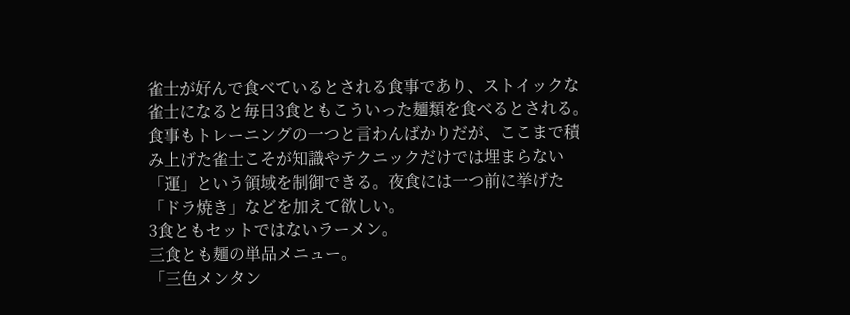雀士が好んで食べているとされる食事であり、ストイックな雀士になると毎日3食ともこういった麺類を食べるとされる。食事もトレーニングの一つと言わんばかりだが、ここまで積み上げた雀士こそが知識やテクニックだけでは埋まらない「運」という領域を制御できる。夜食には一つ前に挙げた「ドラ焼き」などを加えて欲しい。
3食ともセットではないラーメン。
三食とも麺の単品メニュー。
「三色メンタン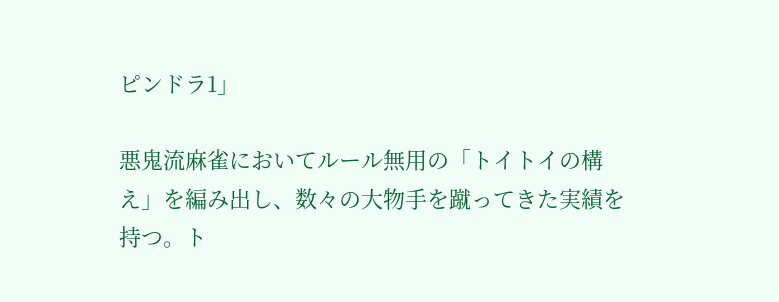ピンドラ1」

悪鬼流麻雀においてルール無用の「トイトイの構え」を編み出し、数々の大物手を蹴ってきた実績を持つ。ト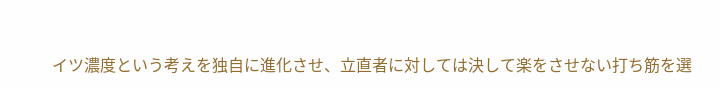イツ濃度という考えを独自に進化させ、立直者に対しては決して楽をさせない打ち筋を選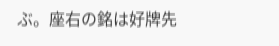ぶ。座右の銘は好牌先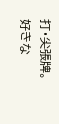打・尖張牌。
好きな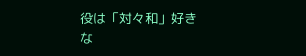役は「対々和」好きな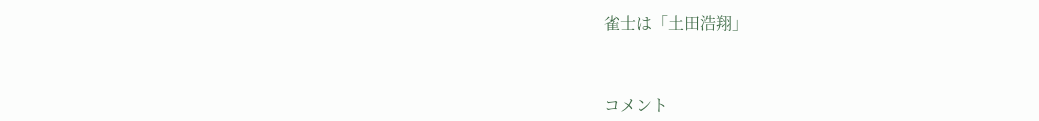雀士は「土田浩翔」



コメント